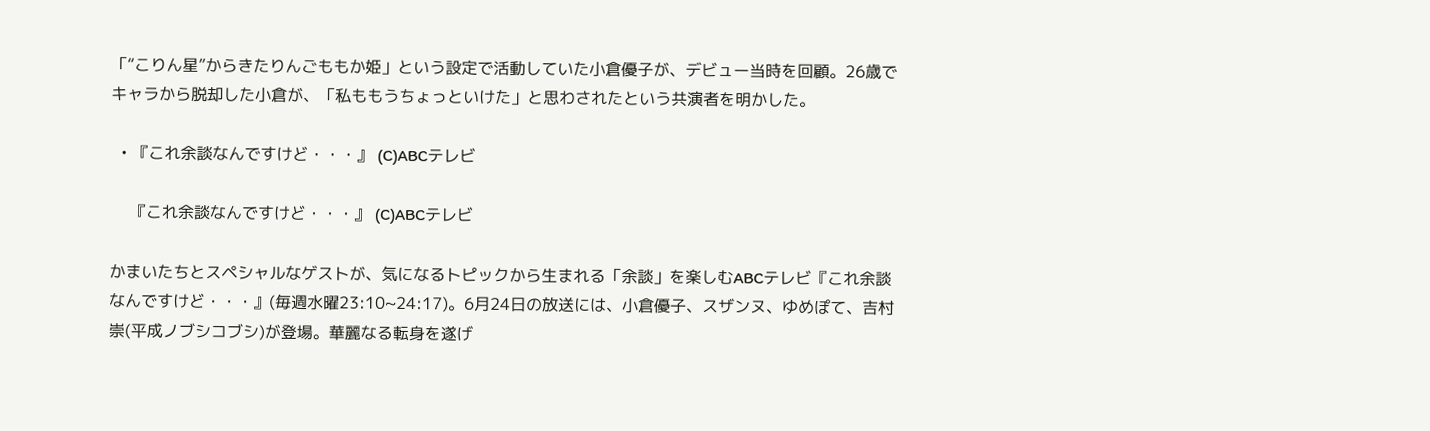「“こりん星”からきたりんごももか姫」という設定で活動していた小倉優子が、デビュー当時を回顧。26歳でキャラから脱却した小倉が、「私ももうちょっといけた」と思わされたという共演者を明かした。

  • 『これ余談なんですけど・・・』 (C)ABCテレビ

    『これ余談なんですけど・・・』 (C)ABCテレビ

かまいたちとスペシャルなゲストが、気になるトピックから生まれる「余談」を楽しむABCテレビ『これ余談なんですけど・・・』(毎週水曜23:10~24:17)。6月24日の放送には、小倉優子、スザンヌ、ゆめぽて、吉村崇(平成ノブシコブシ)が登場。華麗なる転身を遂げ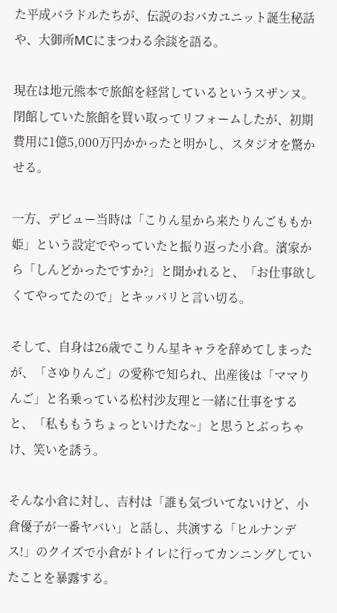た平成バラドルたちが、伝説のおバカユニット誕生秘話や、大御所MCにまつわる余談を語る。

現在は地元熊本で旅館を経営しているというスザンヌ。閉館していた旅館を買い取ってリフォームしたが、初期費用に1億5,000万円かかったと明かし、スタジオを驚かせる。

一方、デビュー当時は「こりん星から来たりんごももか姫」という設定でやっていたと振り返った小倉。濱家から「しんどかったですか?」と聞かれると、「お仕事欲しくてやってたので」とキッパリと言い切る。

そして、自身は26歳でこりん星キャラを辞めてしまったが、「さゆりんご」の愛称で知られ、出産後は「ママりんご」と名乗っている松村沙友理と一緒に仕事をすると、「私ももうちょっといけたな~」と思うとぶっちゃけ、笑いを誘う。

そんな小倉に対し、吉村は「誰も気づいてないけど、小倉優子が一番ヤバい」と話し、共演する「ヒルナンデス!」のクイズで小倉がトイレに行ってカンニングしていたことを暴露する。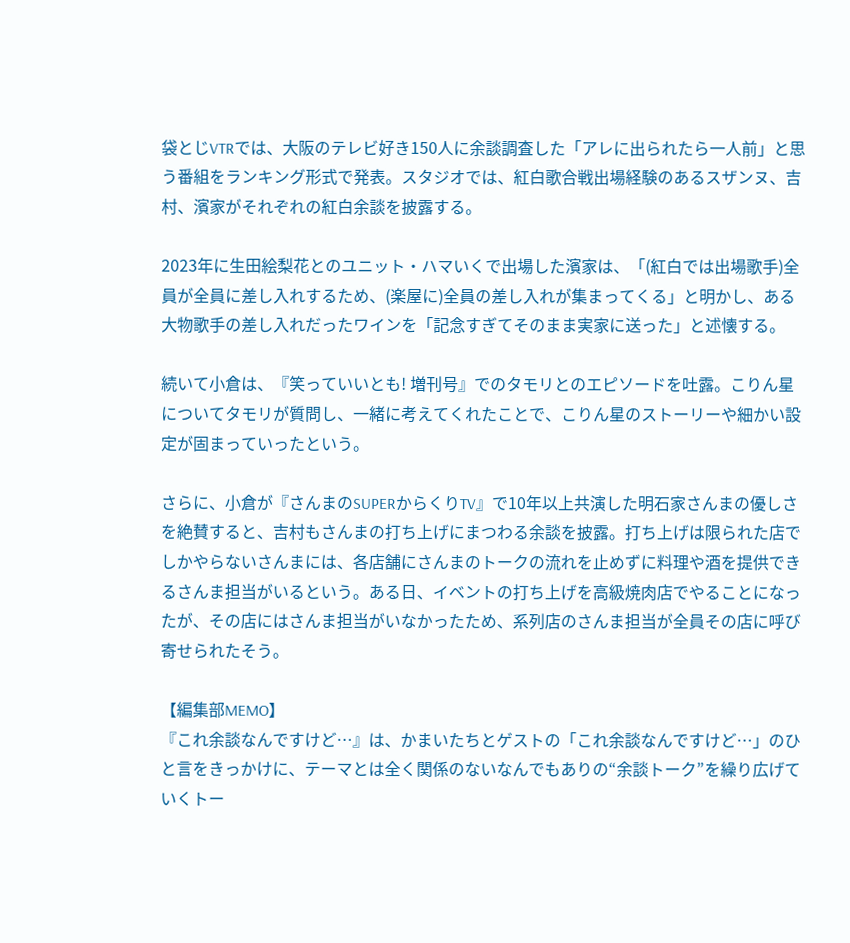袋とじVTRでは、大阪のテレビ好き150人に余談調査した「アレに出られたら一人前」と思う番組をランキング形式で発表。スタジオでは、紅白歌合戦出場経験のあるスザンヌ、吉村、濱家がそれぞれの紅白余談を披露する。

2023年に生田絵梨花とのユニット・ハマいくで出場した濱家は、「(紅白では出場歌手)全員が全員に差し入れするため、(楽屋に)全員の差し入れが集まってくる」と明かし、ある大物歌手の差し入れだったワインを「記念すぎてそのまま実家に送った」と述懐する。

続いて小倉は、『笑っていいとも! 増刊号』でのタモリとのエピソードを吐露。こりん星についてタモリが質問し、一緒に考えてくれたことで、こりん星のストーリーや細かい設定が固まっていったという。

さらに、小倉が『さんまのSUPERからくりTV』で10年以上共演した明石家さんまの優しさを絶賛すると、吉村もさんまの打ち上げにまつわる余談を披露。打ち上げは限られた店でしかやらないさんまには、各店舗にさんまのトークの流れを止めずに料理や酒を提供できるさんま担当がいるという。ある日、イベントの打ち上げを高級焼肉店でやることになったが、その店にはさんま担当がいなかったため、系列店のさんま担当が全員その店に呼び寄せられたそう。

【編集部MEMO】
『これ余談なんですけど…』は、かまいたちとゲストの「これ余談なんですけど…」のひと言をきっかけに、テーマとは全く関係のないなんでもありの“余談トーク”を繰り広げていくトー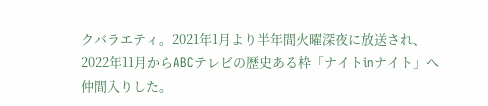クバラエティ。2021年1月より半年間火曜深夜に放送され、2022年11月からABCテレビの歴史ある枠「ナイトinナイト」へ仲間入りした。